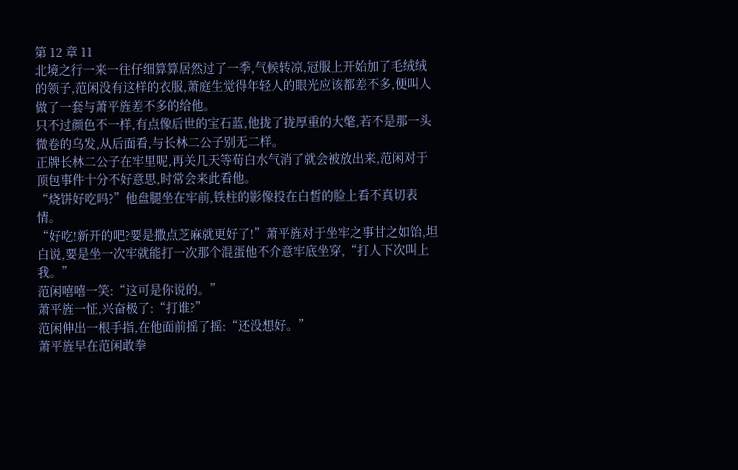第 12 章 11
北境之行一来一往仔细算算居然过了一季,气候转凉,冠服上开始加了毛绒绒的领子,范闲没有这样的衣服,萧庭生觉得年轻人的眼光应该都差不多,便叫人做了一套与萧平旌差不多的给他。
只不过颜色不一样,有点像后世的宝石蓝,他拢了拢厚重的大氅,若不是那一头微卷的乌发,从后面看,与长林二公子别无二样。
正牌长林二公子在牢里呢,再关几天等荀白水气消了就会被放出来,范闲对于顶包事件十分不好意思,时常会来此看他。
“烧饼好吃吗?”他盘腿坐在牢前,铁柱的影像投在白皙的脸上看不真切表情。
“好吃!新开的吧?要是撒点芝麻就更好了!”萧平旌对于坐牢之事甘之如饴,坦白说,要是坐一次牢就能打一次那个混蛋他不介意牢底坐穿,“打人下次叫上我。”
范闲嘻嘻一笑:“这可是你说的。”
萧平旌一怔,兴奋极了:“打谁?”
范闲伸出一根手指,在他面前摇了摇:“还没想好。”
萧平旌早在范闲敢拳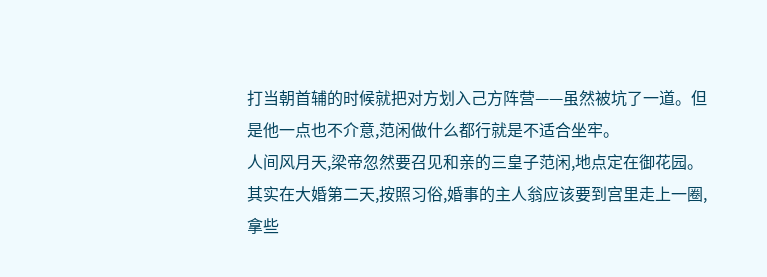打当朝首辅的时候就把对方划入己方阵营——虽然被坑了一道。但是他一点也不介意,范闲做什么都行就是不适合坐牢。
人间风月天,梁帝忽然要召见和亲的三皇子范闲,地点定在御花园。
其实在大婚第二天,按照习俗,婚事的主人翁应该要到宫里走上一圈,拿些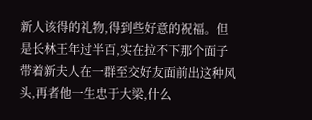新人该得的礼物,得到些好意的祝福。但是长林王年过半百,实在拉不下那个面子带着新夫人在一群至交好友面前出这种风头,再者他一生忠于大梁,什么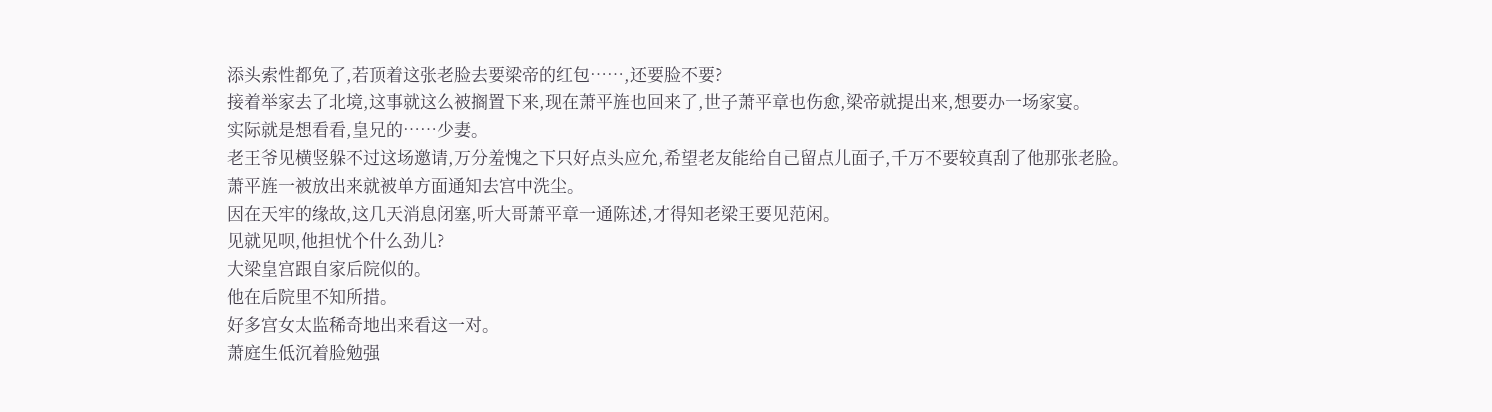添头索性都免了,若顶着这张老脸去要梁帝的红包……,还要脸不要?
接着举家去了北境,这事就这么被搁置下来,现在萧平旌也回来了,世子萧平章也伤愈,梁帝就提出来,想要办一场家宴。
实际就是想看看,皇兄的……少妻。
老王爷见横竖躲不过这场邀请,万分羞愧之下只好点头应允,希望老友能给自己留点儿面子,千万不要较真刮了他那张老脸。
萧平旌一被放出来就被单方面通知去宫中洗尘。
因在天牢的缘故,这几天消息闭塞,听大哥萧平章一通陈述,才得知老梁王要见范闲。
见就见呗,他担忧个什么劲儿?
大梁皇宫跟自家后院似的。
他在后院里不知所措。
好多宫女太监稀奇地出来看这一对。
萧庭生低沉着脸勉强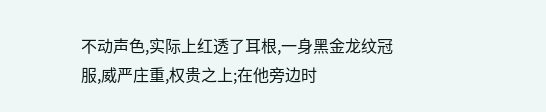不动声色,实际上红透了耳根,一身黑金龙纹冠服,威严庄重,权贵之上;在他旁边时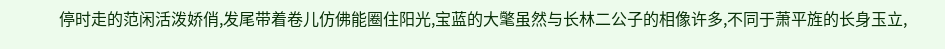停时走的范闲活泼娇俏,发尾带着卷儿仿佛能圈住阳光,宝蓝的大氅虽然与长林二公子的相像许多,不同于萧平旌的长身玉立,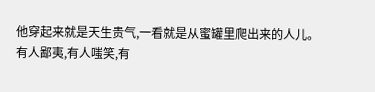他穿起来就是天生贵气,一看就是从蜜罐里爬出来的人儿。
有人鄙夷,有人嗤笑,有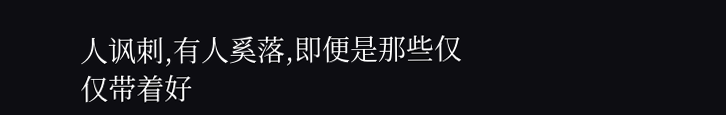人讽刺,有人奚落,即便是那些仅仅带着好